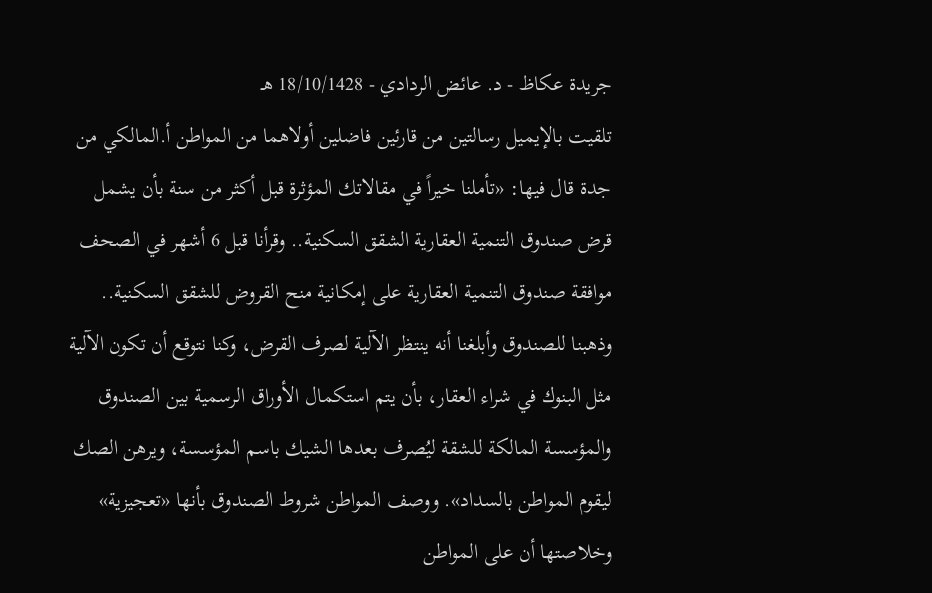جريدة عكاظ - د. عائض الردادي - 18/10/1428 هـ
تلقيت بالإيميل رسالتين من قارئين فاضلين أولاهما من المواطن أ.المالكي من جدة قال فيها: «تأملنا خيراً في مقالاتك المؤثرة قبل أكثر من سنة بأن يشمل قرض صندوق التنمية العقارية الشقق السكنية.. وقرأنا قبل 6 أشهر في الصحف موافقة صندوق التنمية العقارية على إمكانية منح القروض للشقق السكنية.. وذهبنا للصندوق وأبلغنا أنه ينتظر الآلية لصرف القرض، وكنا نتوقع أن تكون الآلية مثل البنوك في شراء العقار، بأن يتم استكمال الأوراق الرسمية بين الصندوق والمؤسسة المالكة للشقة ليُصرف بعدها الشيك باسم المؤسسة، ويرهن الصك ليقوم المواطن بالسداد». ووصف المواطن شروط الصندوق بأنها «تعجيزية» وخلاصتها أن على المواطن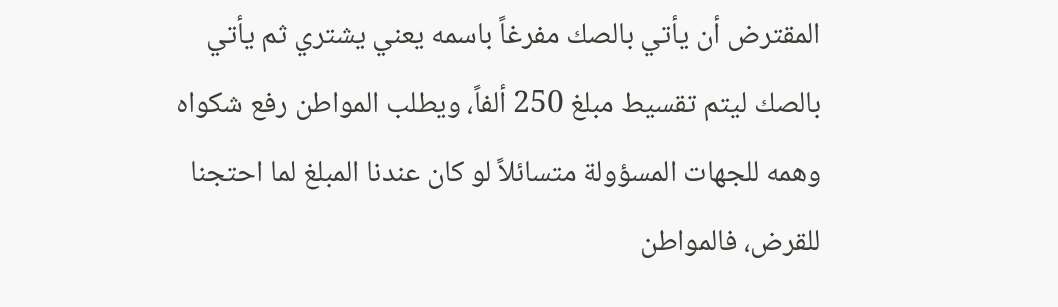المقترض أن يأتي بالصك مفرغاً باسمه يعني يشتري ثم يأتي بالصك ليتم تقسيط مبلغ 250 ألفاً، ويطلب المواطن رفع شكواه وهمه للجهات المسؤولة متسائلاً لو كان عندنا المبلغ لما احتجنا للقرض، فالمواطن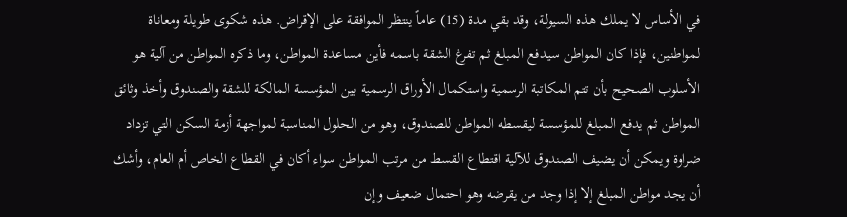في الأساس لا يملك هذه السيولة، وقد بقي مدة (15) عاماً ينتظر الموافقة على الإقراض. هذه شكوى طويلة ومعاناة لمواطنين، فإذا كان المواطن سيدفع المبلغ ثم تفرغ الشقة باسمه فأين مساعدة المواطن، وما ذكره المواطن من آلية هو الأسلوب الصحيح بأن تتم المكاتبة الرسمية واستكمال الأوراق الرسمية بين المؤسسة المالكة للشقة والصندوق وأخذ وثائق المواطن ثم يدفع المبلغ للمؤسسة ليقسطه المواطن للصندوق، وهو من الحلول المناسبة لمواجهة أزمة السكن التي تزداد ضراوة ويمكن أن يضيف الصندوق للآلية اقتطاع القسط من مرتب المواطن سواء أكان في القطاع الخاص أم العام، وأشك أن يجد مواطن المبلغ إلا إذا وجد من يقرضه وهو احتمال ضعيف وإن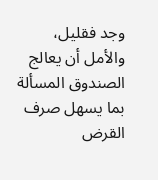وجد فقليل، والأمل أن يعالج الصندوق المسألة بما يسهل صرف القرض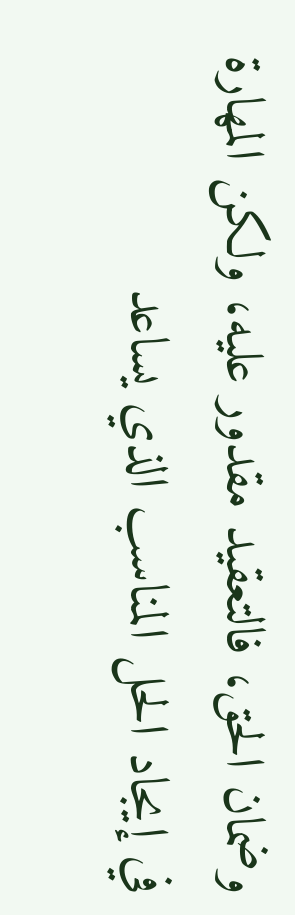وضمان الحق، فالتعقيد مقدور عليه، ولكن المهارة في إيجاد الحل المناسب الذي يساعد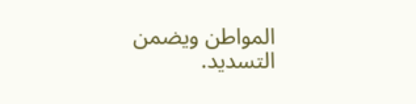المواطن ويضمن التسديد.